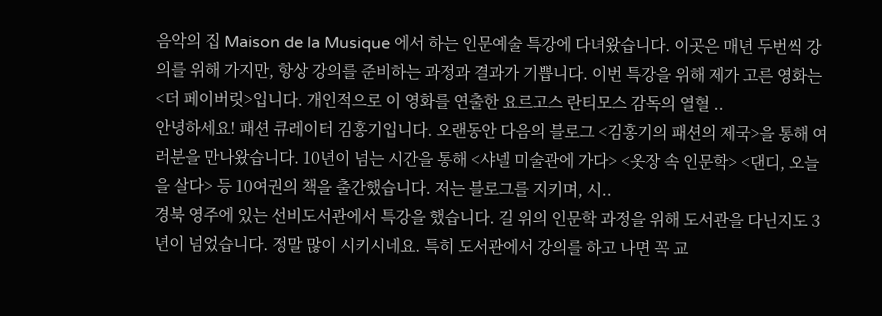음악의 집 Maison de la Musique 에서 하는 인문예술 특강에 다녀왔습니다. 이곳은 매년 두번씩 강의를 위해 가지만, 항상 강의를 준비하는 과정과 결과가 기쁩니다. 이번 특강을 위해 제가 고른 영화는 <더 페이버릿>입니다. 개인적으로 이 영화를 연출한 요르고스 란티모스 감독의 열혈 ..
안녕하세요! 패션 큐레이터 김홍기입니다. 오랜동안 다음의 블로그 <김홍기의 패션의 제국>을 통해 여러분을 만나왔습니다. 10년이 넘는 시간을 통해 <샤넬 미술관에 가다> <옷장 속 인문학> <댄디, 오늘을 살다> 등 10여권의 책을 출간했습니다. 저는 블로그를 지키며, 시..
경북 영주에 있는 선비도서관에서 특강을 했습니다. 길 위의 인문학 과정을 위해 도서관을 다닌지도 3년이 넘었습니다. 정말 많이 시키시네요. 특히 도서관에서 강의를 하고 나면 꼭 교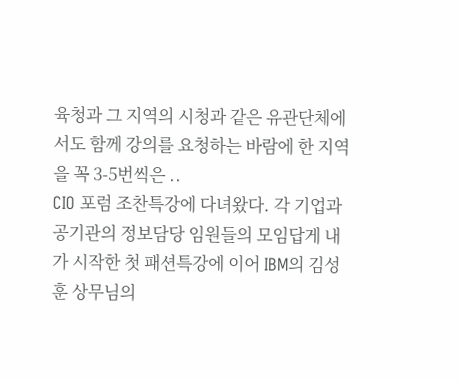육청과 그 지역의 시청과 같은 유관단체에서도 함께 강의를 요청하는 바람에 한 지역을 꼭 3-5번씩은 ..
CIO 포럼 조찬특강에 다녀왔다. 각 기업과 공기관의 정보담당 임원들의 모임답게 내가 시작한 첫 패션특강에 이어 IBM의 김성훈 상무님의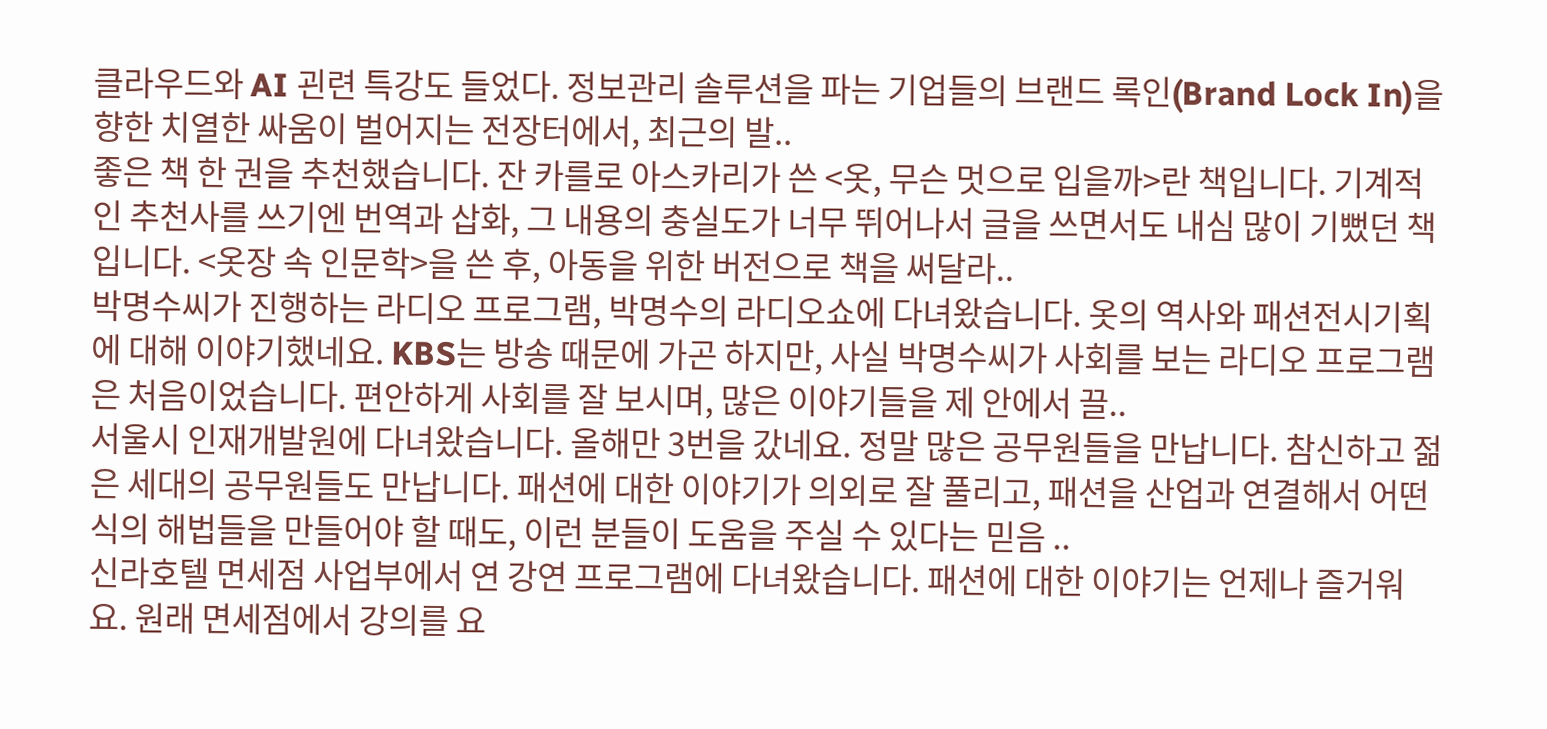클라우드와 AI 괸련 특강도 들었다. 정보관리 솔루션을 파는 기업들의 브랜드 록인(Brand Lock In)을 향한 치열한 싸움이 벌어지는 전장터에서, 최근의 발..
좋은 책 한 권을 추천했습니다. 잔 카를로 아스카리가 쓴 <옷, 무슨 멋으로 입을까>란 책입니다. 기계적인 추천사를 쓰기엔 번역과 삽화, 그 내용의 충실도가 너무 뛰어나서 글을 쓰면서도 내심 많이 기뻤던 책입니다. <옷장 속 인문학>을 쓴 후, 아동을 위한 버전으로 책을 써달라..
박명수씨가 진행하는 라디오 프로그램, 박명수의 라디오쇼에 다녀왔습니다. 옷의 역사와 패션전시기획에 대해 이야기했네요. KBS는 방송 때문에 가곤 하지만, 사실 박명수씨가 사회를 보는 라디오 프로그램은 처음이었습니다. 편안하게 사회를 잘 보시며, 많은 이야기들을 제 안에서 끌..
서울시 인재개발원에 다녀왔습니다. 올해만 3번을 갔네요. 정말 많은 공무원들을 만납니다. 참신하고 젊은 세대의 공무원들도 만납니다. 패션에 대한 이야기가 의외로 잘 풀리고, 패션을 산업과 연결해서 어떤 식의 해법들을 만들어야 할 때도, 이런 분들이 도움을 주실 수 있다는 믿음 ..
신라호텔 면세점 사업부에서 연 강연 프로그램에 다녀왔습니다. 패션에 대한 이야기는 언제나 즐거워요. 원래 면세점에서 강의를 요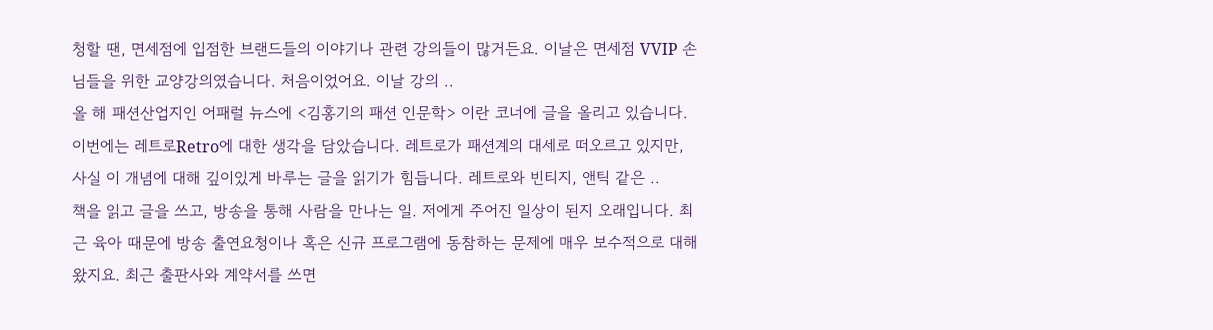청할 땐, 면세점에 입점한 브랜드들의 이야기나 관련 강의들이 많거든요. 이날은 면세점 VVIP 손님들을 위한 교양강의였습니다. 처음이었어요. 이날 강의 ..
올 해 패션산업지인 어패럴 뉴스에 <김홍기의 패션 인문학> 이란 코너에 글을 올리고 있습니다. 이번에는 레트로Retro에 대한 생각을 담았습니다. 레트로가 패션계의 대세로 떠오르고 있지만, 사실 이 개념에 대해 깊이있게 바루는 글을 읽기가 힘듭니다. 레트로와 빈티지, 앤틱 같은 ..
책을 읽고 글을 쓰고, 방송을 통해 사람을 만나는 일. 저에게 주어진 일상이 된지 오래입니다. 최근 육아 때문에 방송 출연요청이나 혹은 신규 프로그램에 동참하는 문제에 매우 보수적으로 대해왔지요. 최근 출판사와 계약서를 쓰면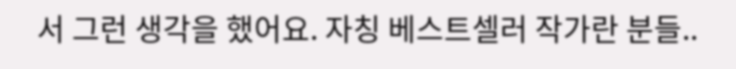서 그런 생각을 했어요. 자칭 베스트셀러 작가란 분들..